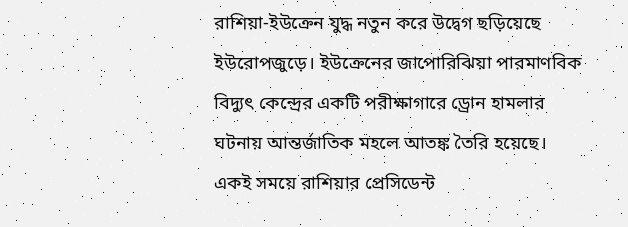রাশিয়া-ইউক্রেন যুদ্ধ নতুন করে উদ্বেগ ছড়িয়েছে ইউরোপজুড়ে। ইউক্রেনের জাপোরিঝিয়া পারমাণবিক বিদ্যুৎ কেন্দ্রের একটি পরীক্ষাগারে ড্রোন হামলার ঘটনায় আন্তর্জাতিক মহলে আতঙ্ক তৈরি হয়েছে। একই সময়ে রাশিয়ার প্রেসিডেন্ট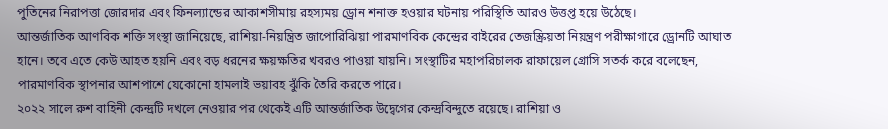পুতিনের নিরাপত্তা জোরদার এবং ফিনল্যান্ডের আকাশসীমায় রহস্যময় ড্রোন শনাক্ত হওয়ার ঘটনায় পরিস্থিতি আরও উত্তপ্ত হয়ে উঠেছে।
আন্তর্জাতিক আণবিক শক্তি সংস্থা জানিয়েছে, রাশিয়া-নিয়ন্ত্রিত জাপোরিঝিয়া পারমাণবিক কেন্দ্রের বাইরের তেজস্ক্রিয়তা নিয়ন্ত্রণ পরীক্ষাগারে ড্রোনটি আঘাত হানে। তবে এতে কেউ আহত হয়নি এবং বড় ধরনের ক্ষয়ক্ষতির খবরও পাওয়া যায়নি। সংস্থাটির মহাপরিচালক রাফায়েল গ্রোসি সতর্ক করে বলেছেন, পারমাণবিক স্থাপনার আশপাশে যেকোনো হামলাই ভয়াবহ ঝুঁকি তৈরি করতে পারে।
২০২২ সালে রুশ বাহিনী কেন্দ্রটি দখলে নেওয়ার পর থেকেই এটি আন্তর্জাতিক উদ্বেগের কেন্দ্রবিন্দুতে রয়েছে। রাশিয়া ও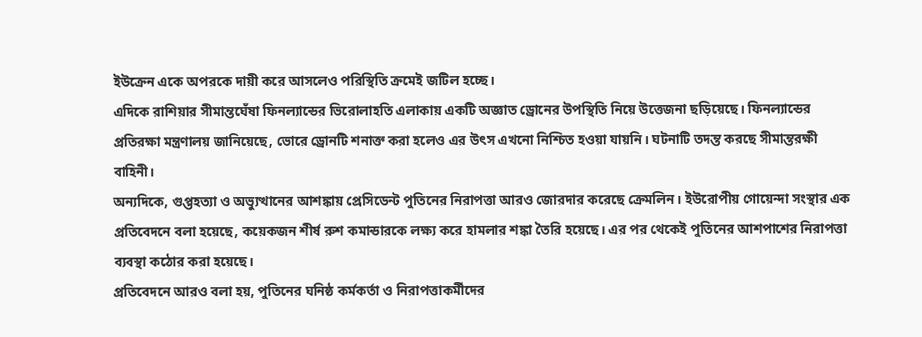ইউক্রেন একে অপরকে দায়ী করে আসলেও পরিস্থিতি ক্রমেই জটিল হচ্ছে।
এদিকে রাশিয়ার সীমান্তঘেঁষা ফিনল্যান্ডের ভিরোলাহতি এলাকায় একটি অজ্ঞাত ড্রোনের উপস্থিতি নিয়ে উত্তেজনা ছড়িয়েছে। ফিনল্যান্ডের প্রতিরক্ষা মন্ত্রণালয় জানিয়েছে, ভোরে ড্রোনটি শনাক্ত করা হলেও এর উৎস এখনো নিশ্চিত হওয়া যায়নি। ঘটনাটি তদন্ত করছে সীমান্তরক্ষী বাহিনী।
অন্যদিকে, গুপ্তহত্যা ও অভ্যুত্থানের আশঙ্কায় প্রেসিডেন্ট পুতিনের নিরাপত্তা আরও জোরদার করেছে ক্রেমলিন। ইউরোপীয় গোয়েন্দা সংস্থার এক প্রতিবেদনে বলা হয়েছে, কয়েকজন শীর্ষ রুশ কমান্ডারকে লক্ষ্য করে হামলার শঙ্কা তৈরি হয়েছে। এর পর থেকেই পুতিনের আশপাশের নিরাপত্তা ব্যবস্থা কঠোর করা হয়েছে।
প্রতিবেদনে আরও বলা হয়, পুতিনের ঘনিষ্ঠ কর্মকর্তা ও নিরাপত্তাকর্মীদের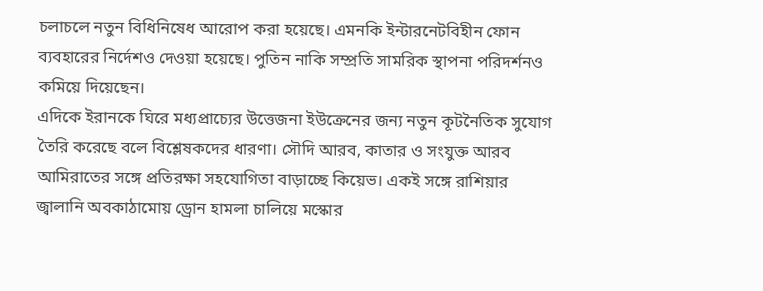চলাচলে নতুন বিধিনিষেধ আরোপ করা হয়েছে। এমনকি ইন্টারনেটবিহীন ফোন ব্যবহারের নির্দেশও দেওয়া হয়েছে। পুতিন নাকি সম্প্রতি সামরিক স্থাপনা পরিদর্শনও কমিয়ে দিয়েছেন।
এদিকে ইরানকে ঘিরে মধ্যপ্রাচ্যের উত্তেজনা ইউক্রেনের জন্য নতুন কূটনৈতিক সুযোগ তৈরি করেছে বলে বিশ্লেষকদের ধারণা। সৌদি আরব, কাতার ও সংযুক্ত আরব আমিরাতের সঙ্গে প্রতিরক্ষা সহযোগিতা বাড়াচ্ছে কিয়েভ। একই সঙ্গে রাশিয়ার জ্বালানি অবকাঠামোয় ড্রোন হামলা চালিয়ে মস্কোর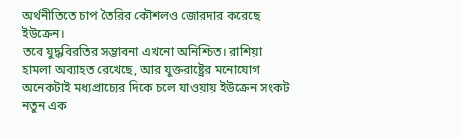অর্থনীতিতে চাপ তৈরির কৌশলও জোরদার করেছে ইউক্রেন।
তবে যুদ্ধবিরতির সম্ভাবনা এখনো অনিশ্চিত। রাশিয়া হামলা অব্যাহত রেখেছে, আর যুক্তরাষ্ট্রের মনোযোগ অনেকটাই মধ্যপ্রাচ্যের দিকে চলে যাওয়ায় ইউক্রেন সংকট নতুন এক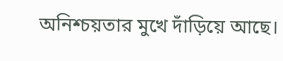অনিশ্চয়তার মুখে দাঁড়িয়ে আছে।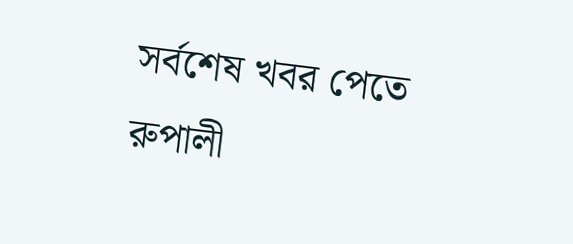সর্বশেষ খবর পেতে রুপালী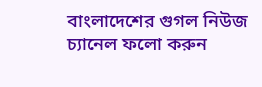বাংলাদেশের গুগল নিউজ চ্যানেল ফলো করুন